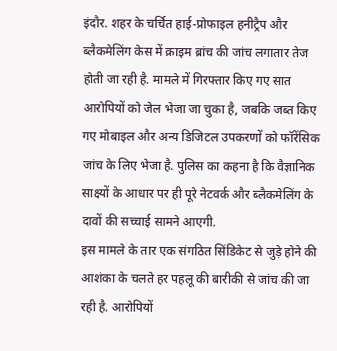इंदौर. शहर के चर्चित हाई-प्रोफाइल हनीट्रैप और ब्लैकमेलिंग केस में क्राइम ब्रांच की जांच लगातार तेज होती जा रही है. मामले में गिरफ्तार किए गए सात आरोपियों को जेल भेजा जा चुका है, जबकि जब्त किए गए मोबाइल और अन्य डिजिटल उपकरणों को फॉरेंसिक जांच के लिए भेजा है. पुलिस का कहना है कि वैज्ञानिक साक्ष्यों के आधार पर ही पूरे नेटवर्क और ब्लैकमेलिंग के दावों की सच्चाई सामने आएगी.
इस मामले के तार एक संगठित सिंडिकेट से जुड़े होने की आशंका के चलते हर पहलू की बारीकी से जांच की जा रही है. आरोपियों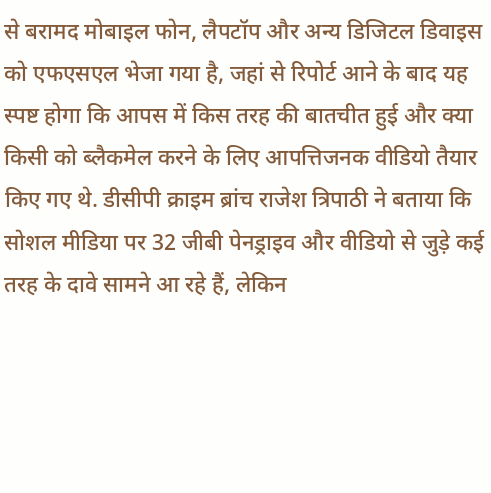से बरामद मोबाइल फोन, लैपटॉप और अन्य डिजिटल डिवाइस को एफएसएल भेजा गया है, जहां से रिपोर्ट आने के बाद यह स्पष्ट होगा कि आपस में किस तरह की बातचीत हुई और क्या किसी को ब्लैकमेल करने के लिए आपत्तिजनक वीडियो तैयार किए गए थे. डीसीपी क्राइम ब्रांच राजेश त्रिपाठी ने बताया कि सोशल मीडिया पर 32 जीबी पेनड्राइव और वीडियो से जुड़े कई तरह के दावे सामने आ रहे हैं, लेकिन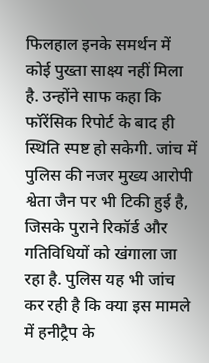फिलहाल इनके समर्थन में कोई पुख्ता साक्ष्य नहीं मिला है. उन्होंने साफ कहा कि फॉरेंसिक रिपोर्ट के बाद ही स्थिति स्पष्ट हो सकेगी. जांच में पुलिस की नजर मुख्य आरोपी श्वेता जैन पर भी टिकी हुई है, जिसके पुराने रिकॉर्ड और गतिविधियों को खंगाला जा रहा है. पुलिस यह भी जांच कर रही है कि क्या इस मामले में हनीट्रैप के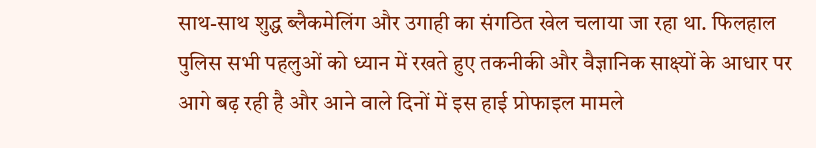साथ-साथ शुद्ध ब्लैकमेलिंग और उगाही का संगठित खेल चलाया जा रहा था. फिलहाल पुलिस सभी पहलुओं को ध्यान में रखते हुए तकनीकी और वैज्ञानिक साक्ष्यों के आधार पर आगे बढ़ रही है और आने वाले दिनों में इस हाई प्रोफाइल मामले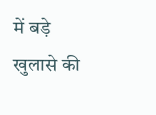में बड़े खुलासे की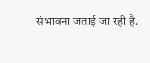संभावना जताई जा रही है.